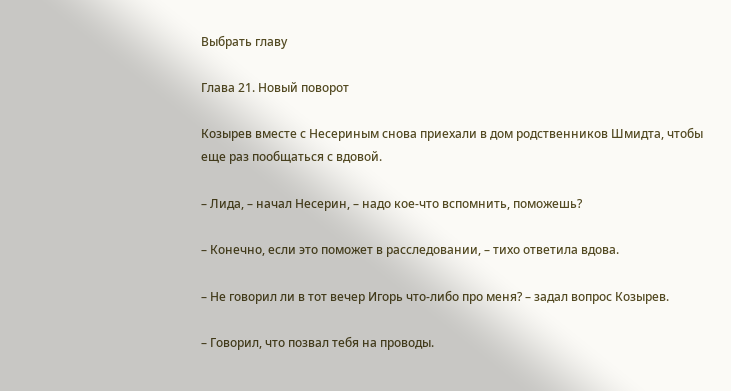Выбрать главу

Глава 21. Новый поворот

Козырев вместе с Несериным снова приехали в дом родственников Шмидта, чтобы еще раз пообщаться с вдовой.

– Лида, – начал Несерин, – надо кое-что вспомнить, поможешь?

– Конечно, если это поможет в расследовании, – тихо ответила вдова.

– Не говорил ли в тот вечер Игорь что-либо про меня? – задал вопрос Козырев.

– Говорил, что позвал тебя на проводы.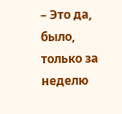– Это да, было, только за неделю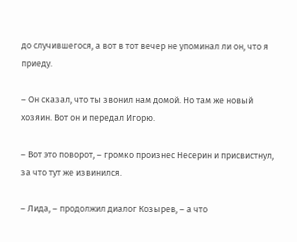до случившегося, а вот в тот вечер не упоминал ли он, что я приеду.

– Он сказал, что ты звонил нам домой. Но там же новый хозяин. Вот он и передал Игорю.

– Вот это поворот, – громко произнес Несерин и присвистнул, за что тут же извинился.

– Лида, – продолжил диалог Козырев, – а что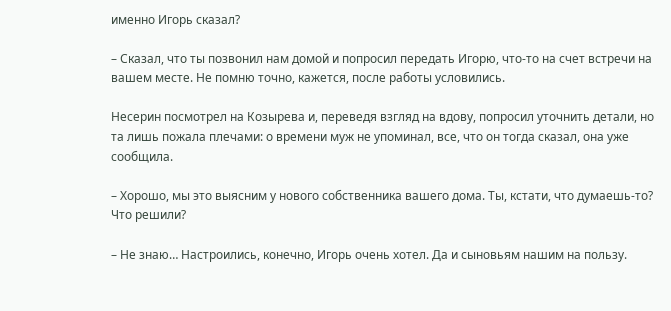именно Игорь сказал?

– Сказал, что ты позвонил нам домой и попросил передать Игорю, что-то на счет встречи на вашем месте. Не помню точно, кажется, после работы условились.

Несерин посмотрел на Козырева и, переведя взгляд на вдову, попросил уточнить детали, но та лишь пожала плечами: о времени муж не упоминал, все, что он тогда сказал, она уже сообщила.

– Хорошо, мы это выясним у нового собственника вашего дома. Ты, кстати, что думаешь-то? Что решили?

– Не знаю… Настроились, конечно, Игорь очень хотел. Да и сыновьям нашим на пользу.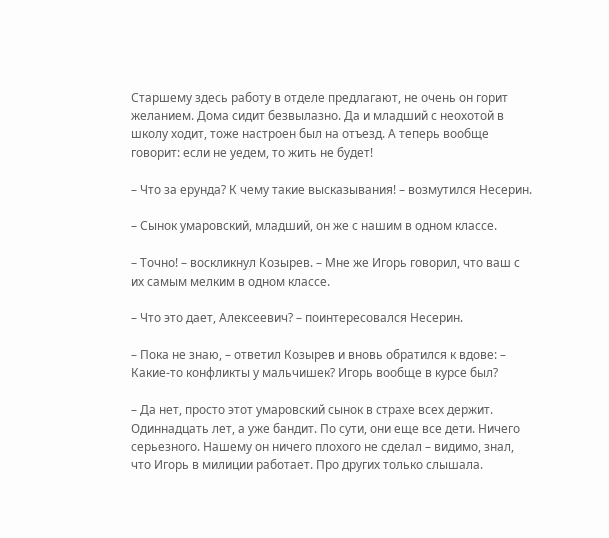Старшему здесь работу в отделе предлагают, не очень он горит желанием. Дома сидит безвылазно. Да и младший с неохотой в школу ходит, тоже настроен был на отъезд. А теперь вообще говорит: если не уедем, то жить не будет!

– Что за ерунда? К чему такие высказывания! – возмутился Несерин.

– Сынок умаровский, младший, он же с нашим в одном классе.

– Точно! – воскликнул Козырев. – Мне же Игорь говорил, что ваш с их самым мелким в одном классе.

– Что это дает, Алексеевич? – поинтересовался Несерин.

– Пока не знаю, – ответил Козырев и вновь обратился к вдове: – Какие-то конфликты у мальчишек? Игорь вообще в курсе был?

– Да нет, просто этот умаровский сынок в страхе всех держит. Одиннадцать лет, а уже бандит. По сути, они еще все дети. Ничего серьезного. Нашему он ничего плохого не сделал – видимо, знал, что Игорь в милиции работает. Про других только слышала.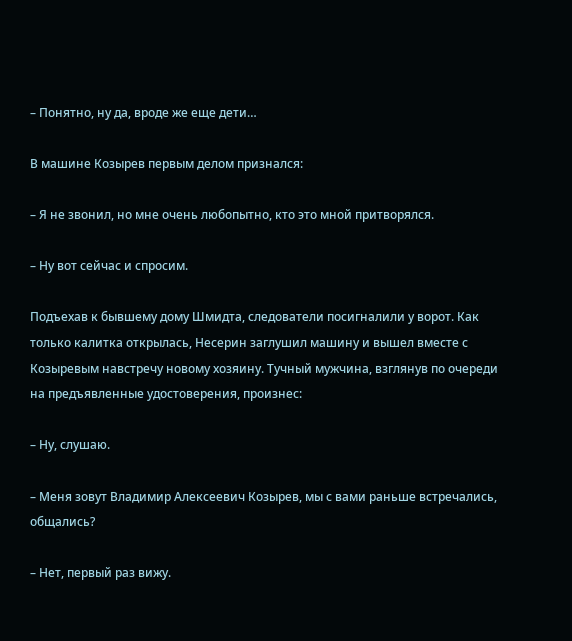– Понятно, ну да, вроде же еще дети…

В машине Козырев первым делом признался:

– Я не звонил, но мне очень любопытно, кто это мной притворялся.

– Ну вот сейчас и спросим.

Подъехав к бывшему дому Шмидта, следователи посигналили у ворот. Как только калитка открылась, Несерин заглушил машину и вышел вместе с Козыревым навстречу новому хозяину. Тучный мужчина, взглянув по очереди на предъявленные удостоверения, произнес:

– Ну, слушаю.

– Меня зовут Владимир Алексеевич Козырев, мы с вами раньше встречались, общались?

– Нет, первый раз вижу.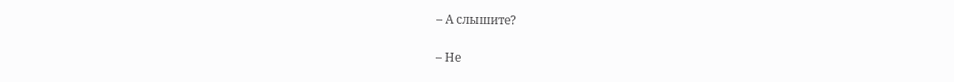– А слышите?

– Не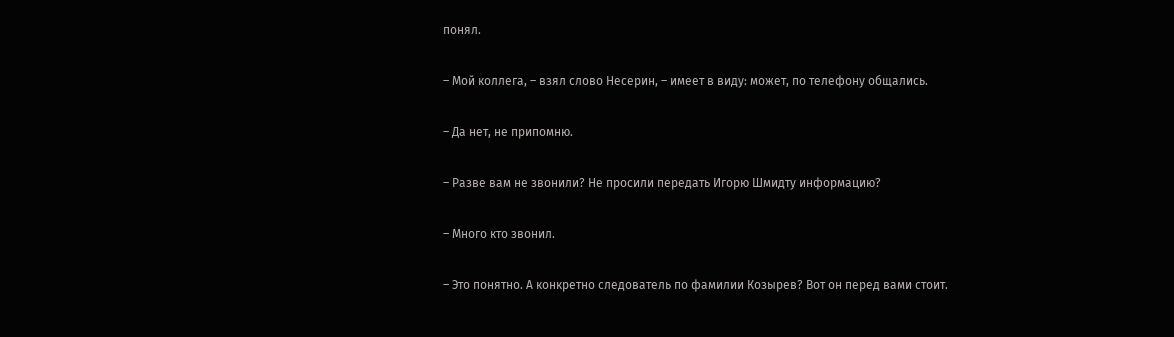понял.

– Мой коллега, – взял слово Несерин, – имеет в виду: может, по телефону общались.

– Да нет, не припомню.

– Разве вам не звонили? Не просили передать Игорю Шмидту информацию?

– Много кто звонил.

– Это понятно. А конкретно следователь по фамилии Козырев? Вот он перед вами стоит.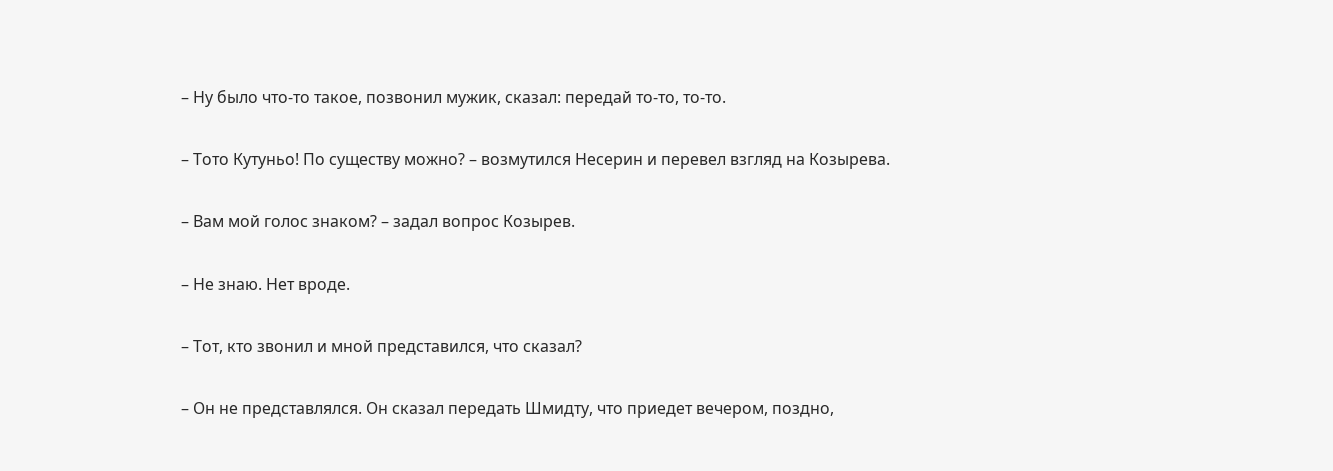– Ну было что-то такое, позвонил мужик, сказал: передай то-то, то-то.

– Тото Кутуньо! По существу можно? – возмутился Несерин и перевел взгляд на Козырева.

– Вам мой голос знаком? – задал вопрос Козырев.

– Не знаю. Нет вроде.

– Тот, кто звонил и мной представился, что сказал?

– Он не представлялся. Он сказал передать Шмидту, что приедет вечером, поздно,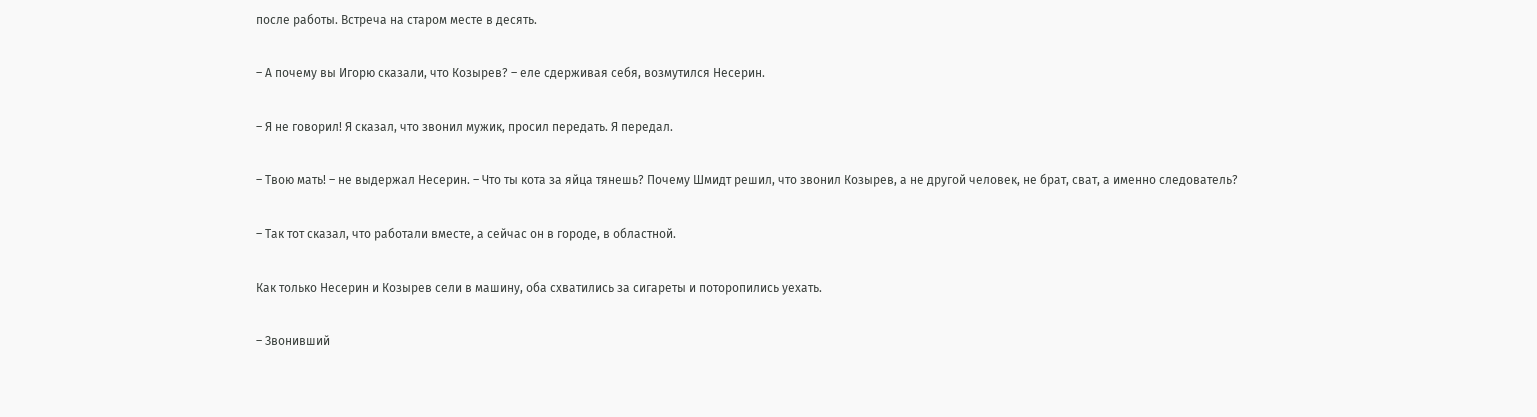после работы. Встреча на старом месте в десять.

– А почему вы Игорю сказали, что Козырев? – еле сдерживая себя, возмутился Несерин.

– Я не говорил! Я сказал, что звонил мужик, просил передать. Я передал.

– Твою мать! – не выдержал Несерин. – Что ты кота за яйца тянешь? Почему Шмидт решил, что звонил Козырев, а не другой человек, не брат, сват, а именно следователь?

– Так тот сказал, что работали вместе, а сейчас он в городе, в областной.

Как только Несерин и Козырев сели в машину, оба схватились за сигареты и поторопились уехать.

– Звонивший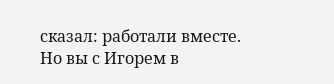сказал: работали вместе. Но вы с Игорем в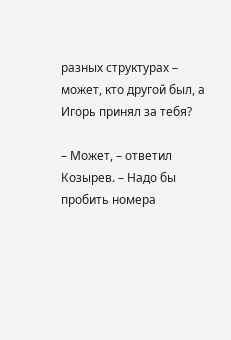разных структурах – может, кто другой был, а Игорь принял за тебя?

– Может, – ответил Козырев. – Надо бы пробить номера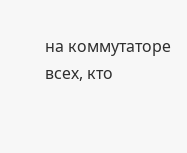на коммутаторе всех, кто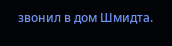звонил в дом Шмидта.